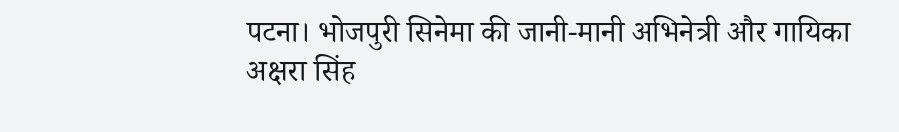पटना। भोजपुरी सिनेमा की जानी-मानी अभिनेत्री और गायिका अक्षरा सिंह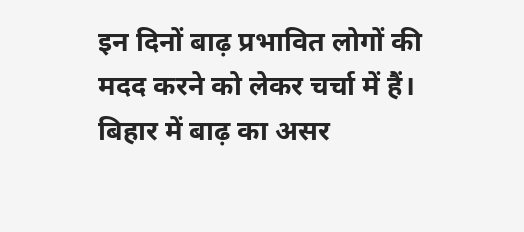इन दिनों बाढ़ प्रभावित लोगों की मदद करने को लेकर चर्चा में हैं। बिहार में बाढ़ का असर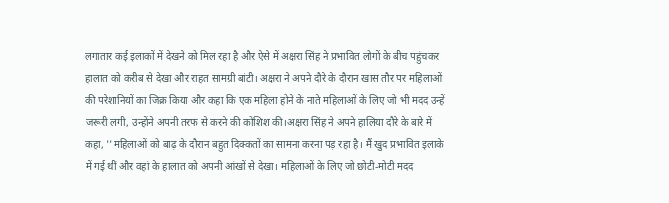लगातार कई इलाकों में देखने को मिल रहा है और ऐसे में अक्षरा सिंह ने प्रभावित लोगों के बीच पहुंचकर हालात को करीब से देखा और राहत सामग्री बांटी। अक्षरा ने अपने दौरे के दौरान खास तौर पर महिलाओं की परेशानियों का जिक्र किया और कहा कि एक महिला होने के नाते महिलाओं के लिए जो भी मदद उन्हें जरूरी लगी, उन्होंने अपनी तरफ से करने की कोशिश की।अक्षरा सिंह ने अपने हालिया दौरे के बारे में कहा, ''महिलाओं को बाढ़ के दौरान बहुत दिक्कतों का सामना करना पड़ रहा है। मैं खुद प्रभावित इलाके में गई थीं और वहां के हालात को अपनी आंखों से देखा। महिलाओं के लिए जो छोटी-मोटी मदद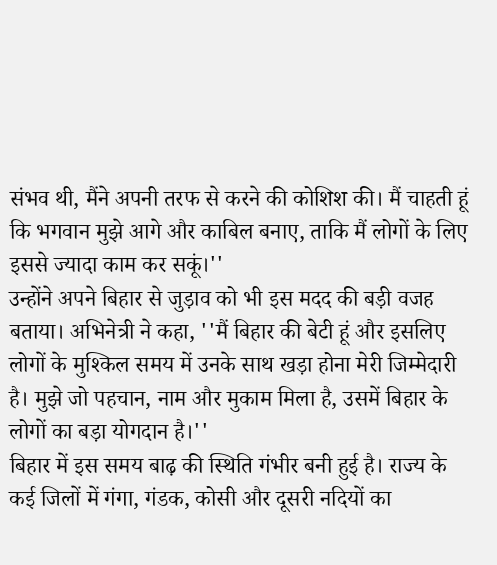संभव थी, मैंने अपनी तरफ से करने की कोशिश की। मैं चाहती हूं कि भगवान मुझे आगे और काबिल बनाए, ताकि मैं लोगों के लिए इससे ज्यादा काम कर सकूं।''
उन्होंने अपने बिहार से जुड़ाव को भी इस मदद की बड़ी वजह बताया। अभिनेत्री ने कहा, ''मैं बिहार की बेटी हूं और इसलिए लोगों के मुश्किल समय में उनके साथ खड़ा होना मेरी जिम्मेदारी है। मुझे जो पहचान, नाम और मुकाम मिला है, उसमें बिहार के लोगों का बड़ा योगदान है।''
बिहार में इस समय बाढ़ की स्थिति गंभीर बनी हुई है। राज्य के कई जिलों में गंगा, गंडक, कोसी और दूसरी नदियों का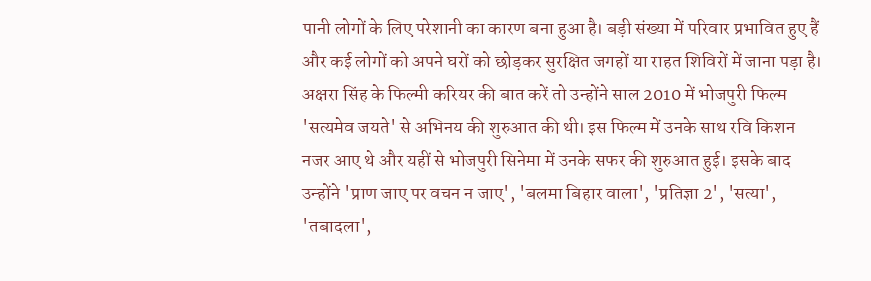पानी लोगों के लिए परेशानी का कारण बना हुआ है। बड़ी संख्या में परिवार प्रभावित हुए हैं और कई लोगों को अपने घरों को छोड़कर सुरक्षित जगहों या राहत शिविरों में जाना पड़ा है।
अक्षरा सिंह के फिल्मी करियर की बात करें तो उन्होंने साल 2010 में भोजपुरी फिल्म 'सत्यमेव जयते' से अभिनय की शुरुआत की थी। इस फिल्म में उनके साथ रवि किशन नजर आए थे और यहीं से भोजपुरी सिनेमा में उनके सफर की शुरुआत हुई। इसके बाद उन्होंने 'प्राण जाए पर वचन न जाए', 'बलमा बिहार वाला', 'प्रतिज्ञा 2', 'सत्या', 'तबादला',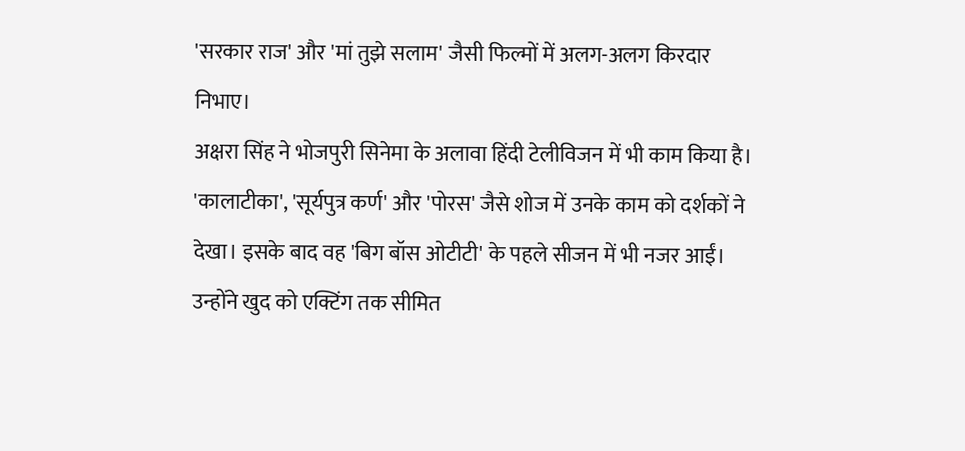'सरकार राज' और 'मां तुझे सलाम' जैसी फिल्मों में अलग-अलग किरदार निभाए।
अक्षरा सिंह ने भोजपुरी सिनेमा के अलावा हिंदी टेलीविजन में भी काम किया है। 'कालाटीका', 'सूर्यपुत्र कर्ण' और 'पोरस' जैसे शोज में उनके काम को दर्शकों ने देखा। इसके बाद वह 'बिग बॉस ओटीटी' के पहले सीजन में भी नजर आईं। उन्होंने खुद को एक्टिंग तक सीमित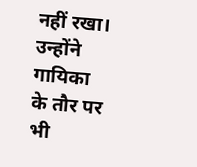नहीं रखा। उन्होंने गायिका के तौर पर भी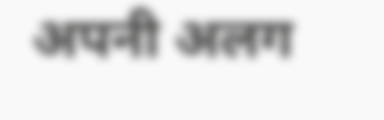अपनी अलग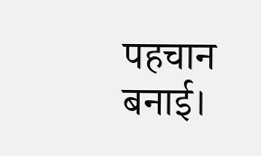पहचान बनाई।